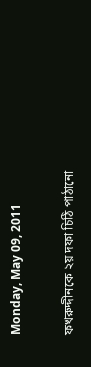Monday, May 09, 2011

ফখরুদ্দীনকে ২য় দফা চিঠি পাঠানো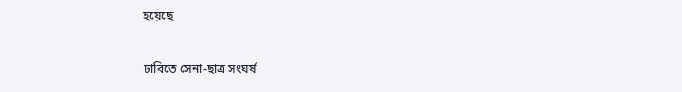হয়েছে

ঢাবিতে সেনা-ছাত্র সংঘর্ষ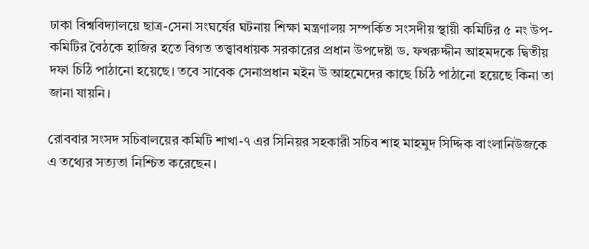ঢাকা বিশ্ববিদ্যালয়ে ছাত্র-সেনা সংঘর্ষের ঘটনায় শিক্ষা মন্ত্রণালয় সম্পর্কিত সংসদীয় স্থায়ী কমিটির ৫ নং উপ-কমিটির বৈঠকে হাজির হতে বিগত তত্ত্বাবধায়ক সরকারের প্রধান উপদেষ্টা ড. ফখরুদ্দীন আহমদকে দ্বিতীয় দফা চিঠি পাঠানো হয়েছে। তবে সাবেক সেনাপ্রধান মইন উ আহমেদের কাছে চিঠি পাঠানো হয়েছে কিনা তা জানা যায়নি।

রোববার সংসদ সচিবালয়ের কমিটি শাখা-৭ এর সিনিয়র সহকারী সচিব শাহ মাহমুদ সিদ্দিক বাংলানিউজকে এ তথ্যের সত্যতা নিশ্চিত করেছেন।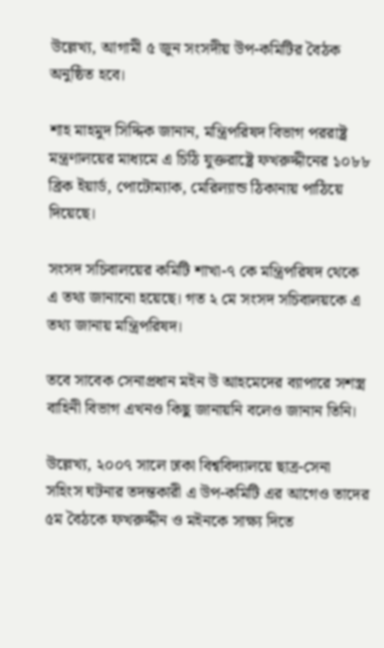উল্লেখ্য, আগামী ৫ জুন সংসদীয় উপ-কমিটির বৈঠক অনুষ্ঠিত হবে।

শাহ মাহমুদ সিদ্দিক জানান, মন্ত্রিপরিষদ বিভাগ পররাষ্ট্র মন্ত্রণালয়ের মাধ্যমে এ চিঠি যুক্তরাষ্ট্রে ফখরুদ্দীনের ১০৮৮ ব্রিক ইয়ার্ড, পোটোম্যাক, মেরিল্যান্ড ঠিকানায় পাঠিয়ে দিয়েছে।

সংসদ সচিবালয়ের কমিটি শাখা-৭ কে মন্ত্রিপরিষদ থেকে এ তথ্য জানানো হয়েছে। গত ২ মে সংসদ সচিবালয়কে এ তথ্য জানায় মন্ত্রিপরিষদ।

তবে সাবেক সেনাপ্রধান মইন উ আহমেদের ব্যাপারে সশস্ত্র বাহিনী বিভাগ এখনও কিছু জানায়নি বলেও জানান তিনি।

উল্লেখ্য, ২০০৭ সালে ঢাকা বিশ্ববিদ্যালয়ে ছাত্র-সেনা সহিংস ঘটনার তদন্তকারী এ উপ-কমিটি এর আগেও তাদের ৫ম বৈঠকে ফখরুদ্দীন ও মইনকে সাক্ষ্য দিতে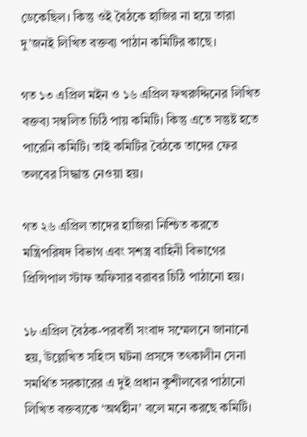ডেকেছিল। কিন্তু ওই বৈঠকে হাজির না হয়ে তারা দু’জনই লিখিত বক্তব্য পাঠান কমিটির কাছে।

গত ১৩ এপ্রিল মইন ও ১৬ এপ্রিল ফখরুদ্দিনের লিখিত বক্তব্য সম্বলিত চিঠি পায় কমিটি। কিন্তু এতে সন্তুষ্ট হতে পারেনি কমিটি। তাই কমিটির বৈঠকে তাদের ফের তলবের সিদ্ধান্ত নেওয়া হয়।

গত ২৬ এপ্রিল তাদের হাজিরা নিশ্চিত করতে মন্ত্রিপরিষদ বিভাগ এবং সশস্ত্র বাহিনী বিভাগের প্রিন্সিপাল স্টাফ অফিসার বরাবর চিঠি পাঠানো হয়।

১৮ এপ্রিল বৈঠক-পরবর্তী সংবাদ সম্মেলনে জানানো হয়, উল্লেখিত সহিংস ঘটনা প্রসঙ্গে তৎকালীন সেনা সমর্থিত সরকারের এ দুই প্রধান কুশীলবের পাঠানো লিখিত বক্তব্যকে ‘অর্থহীন’ বলে মনে করছে কমিটি।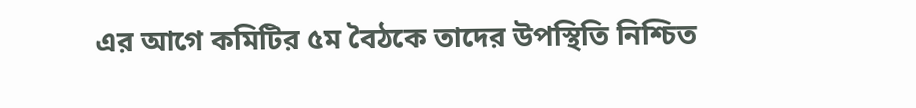এর আগে কমিটির ৫ম বৈঠকে তাদের উপস্থিতি নিশ্চিত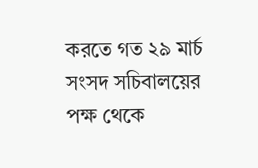করতে গত ২৯ মার্চ সংসদ সচিবালয়ের পক্ষ থেকে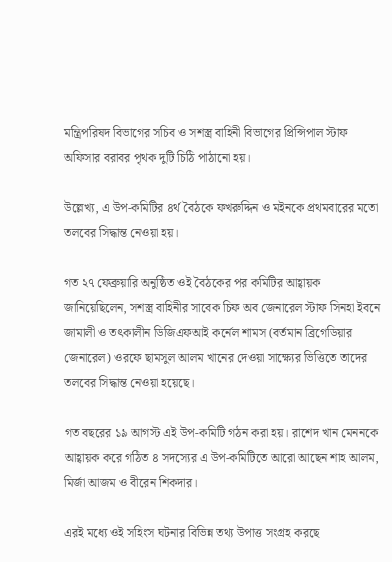মন্ত্রিপরিষদ বিভাগের সচিব ও সশস্ত্র বাহিনী বিভাগের প্রিন্সিপাল স্টাফ অফিসার বরাবর পৃথক দুটি চিঠি পাঠানো হয়।

উল্লেখ্য, এ উপ-কমিটির ৪র্থ বৈঠকে ফখরুদ্দিন ও মইনকে প্রথমবারের মতো তলবের সিদ্ধান্ত নেওয়া হয়।

গত ২৭ ফেব্রুয়ারি অনুষ্ঠিত ওই বৈঠকের পর কমিটির আহ্বায়ক জানিয়েছিলেন, সশস্ত্র বাহিনীর সাবেক চিফ অব জেনারেল স্টাফ সিনহা ইবনে জামালী ও তৎকালীন ডিজিএফআই কর্নেল শামস (বর্তমান ব্রিগেডিয়ার জেনারেল) ওরফে ছামসুল আলম খানের দেওয়া সাক্ষ্যের ভিত্তিতে তাদের তলবের সিদ্ধান্ত নেওয়া হয়েছে।

গত বছরের ১৯ আগস্ট এই উপ-কমিটি গঠন করা হয়। রাশেদ খান মেননকে আহ্বায়ক করে গঠিত ৪ সদস্যের এ উপ-কমিটিতে আরো আছেন শাহ আলম, মির্জা আজম ও বীরেন শিকদার।

এরই মধ্যে ওই সহিংস ঘটনার বিভিন্ন তথ্য উপাত্ত সংগ্রহ করছে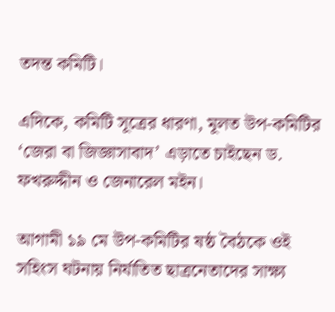তদন্ত কমিটি।

এদিকে, কমিটি সূত্রের ধারণা, মূলত উপ-কমিটির ‘জেরা বা জিজ্ঞাসাবাদ’ এড়াতে চাইছেন ড. ফখরুদ্দীন ও জেনারেল মইন।

আগামী ১৯ মে উপ-কমিটির ষষ্ঠ বৈঠকে ওই সহিংস ঘটনায় নির্যাতিত ছাত্রনেতাদের সাক্ষ্য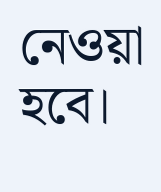নেওয়া হবে।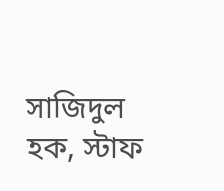সাজিদুল হক, স্টাফ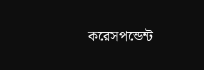করেসপন্ডেন্ট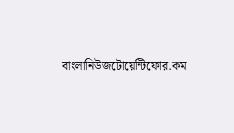বাংলানিউজটোয়েন্টিফোর.কম